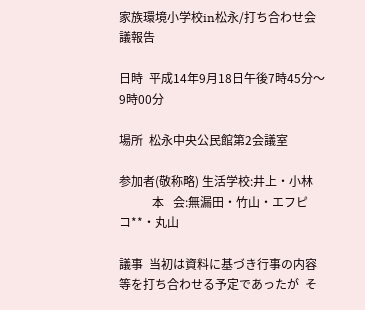家族環境小学校in松永/打ち合わせ会議報告

日時  平成14年9月18日午後7時45分〜9時00分

場所  松永中央公民館第2会議室

参加者(敬称略) 生活学校:井上・小林
           本   会:無漏田・竹山・エフピコ**・丸山

議事  当初は資料に基づき行事の内容等を打ち合わせる予定であったが  そ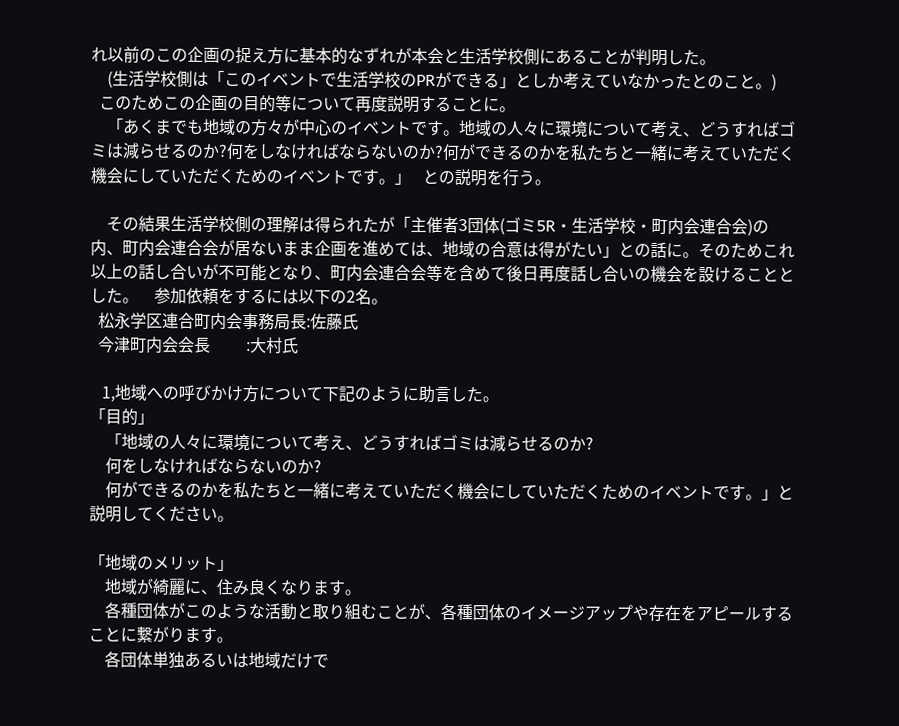れ以前のこの企画の捉え方に基本的なずれが本会と生活学校側にあることが判明した。
    (生活学校側は「このイベントで生活学校のPRができる」としか考えていなかったとのこと。)
  このためこの企画の目的等について再度説明することに。
    「あくまでも地域の方々が中心のイベントです。地域の人々に環境について考え、どうすればゴミは減らせるのか?何をしなければならないのか?何ができるのかを私たちと一緒に考えていただく機会にしていただくためのイベントです。」   との説明を行う。

    その結果生活学校側の理解は得られたが「主催者3団体(ゴミ5R・生活学校・町内会連合会)の内、町内会連合会が居ないまま企画を進めては、地域の合意は得がたい」との話に。そのためこれ以上の話し合いが不可能となり、町内会連合会等を含めて後日再度話し合いの機会を設けることとした。    参加依頼をするには以下の2名。
  松永学区連合町内会事務局長:佐藤氏
  今津町内会会長         :大村氏

   1,地域への呼びかけ方について下記のように助言した。
「目的」
    「地域の人々に環境について考え、どうすればゴミは減らせるのか?
    何をしなければならないのか?
    何ができるのかを私たちと一緒に考えていただく機会にしていただくためのイベントです。」と説明してください。

「地域のメリット」
    地域が綺麗に、住み良くなります。
    各種団体がこのような活動と取り組むことが、各種団体のイメージアップや存在をアピールすることに繋がります。
    各団体単独あるいは地域だけで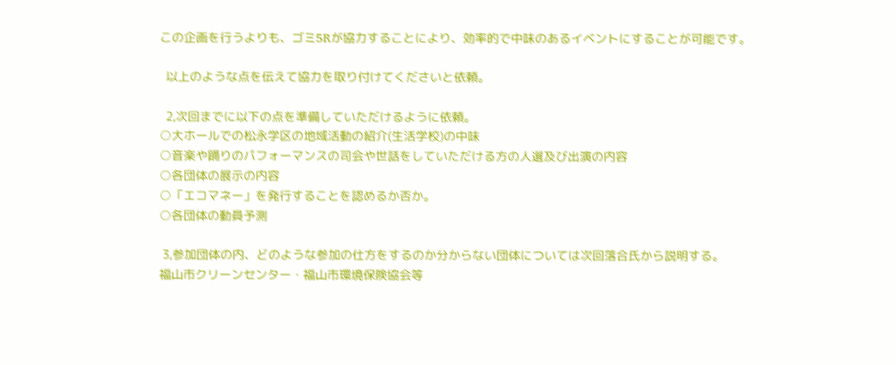この企画を行うよりも、ゴミ5Rが協力することにより、効率的で中味のあるイベントにすることが可能です。

  以上のような点を伝えて協力を取り付けてくださいと依頼。

  2,次回までに以下の点を準備していただけるように依頼。
○大ホールでの松永学区の地域活動の紹介(生活学校)の中味
○音楽や踊りのパフォーマンスの司会や世話をしていただける方の人選及び出演の内容
○各団体の展示の内容
○「エコマネー」を発行することを認めるか否か。
○各団体の動員予測

 3,参加団体の内、どのような参加の仕方をするのか分からない団体については次回落合氏から説明する。
福山市クリーンセンター・福山市環境保険協会等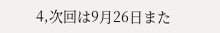4,次回は9月26日また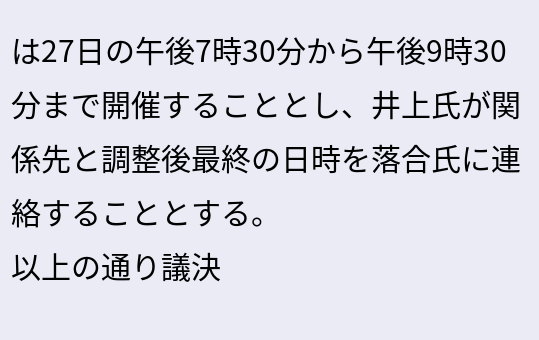は27日の午後7時30分から午後9時30分まで開催することとし、井上氏が関係先と調整後最終の日時を落合氏に連絡することとする。
以上の通り議決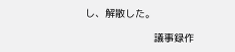し、解散した。

                       議事録作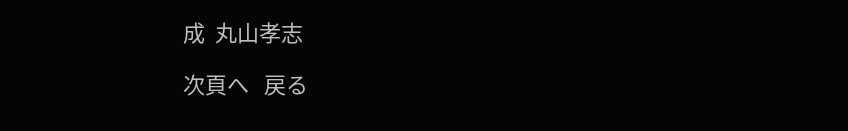成  丸山孝志

次頁へ   戻る